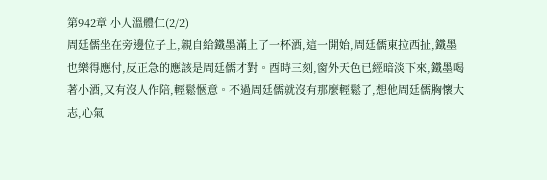第942章 小人溫體仁(2/2)
周廷儒坐在旁邊位子上,親自給鐵墨滿上了一杯酒,這一開始,周廷儒東拉西扯,鐵墨也樂得應付,反正急的應該是周廷儒才對。酉時三刻,窗外天色已經暗淡下來,鐵墨喝著小酒,又有沒人作陪,輕鬆愜意。不過周廷儒就沒有那麼輕鬆了,想他周廷儒胸懷大志,心氣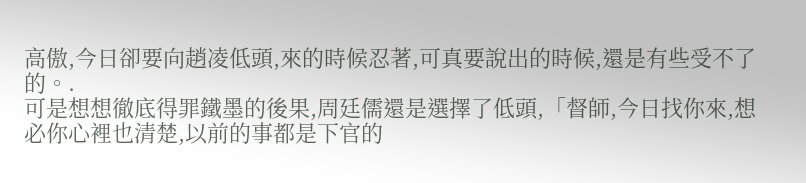高傲,今日卻要向趙凌低頭,來的時候忍著,可真要說出的時候,還是有些受不了的。.
可是想想徹底得罪鐵墨的後果,周廷儒還是選擇了低頭,「督師,今日找你來,想必你心裡也清楚,以前的事都是下官的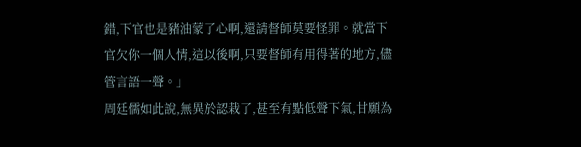錯,下官也是豬油蒙了心啊,還請督師莫要怪罪。就當下官欠你一個人情,這以後啊,只要督師有用得著的地方,儘管言語一聲。」
周廷儒如此說,無異於認栽了,甚至有點低聲下氣,甘願為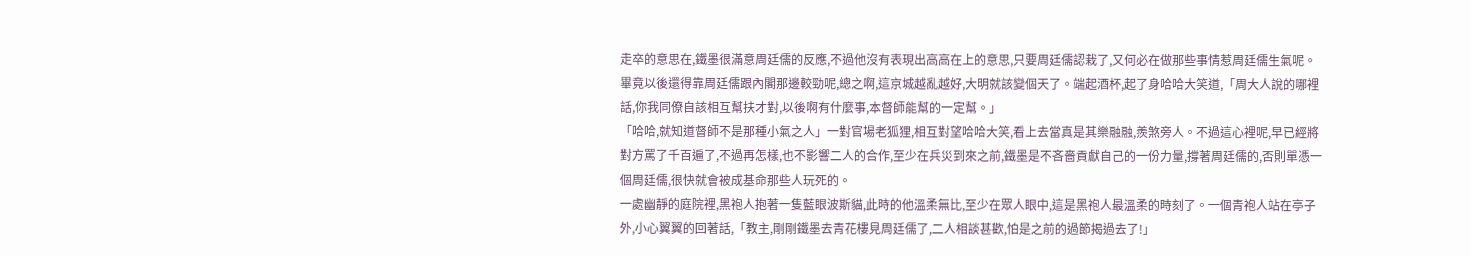走卒的意思在,鐵墨很滿意周廷儒的反應,不過他沒有表現出高高在上的意思,只要周廷儒認栽了,又何必在做那些事情惹周廷儒生氣呢。畢竟以後還得靠周廷儒跟內閣那邊較勁呢,總之啊,這京城越亂越好,大明就該變個天了。端起酒杯,起了身哈哈大笑道,「周大人說的哪裡話,你我同僚自該相互幫扶才對,以後啊有什麼事,本督師能幫的一定幫。」
「哈哈,就知道督師不是那種小氣之人」一對官場老狐狸,相互對望哈哈大笑,看上去當真是其樂融融,羨煞旁人。不過這心裡呢,早已經將對方罵了千百遍了,不過再怎樣,也不影響二人的合作,至少在兵災到來之前,鐵墨是不吝嗇貢獻自己的一份力量,撐著周廷儒的,否則單憑一個周廷儒,很快就會被成基命那些人玩死的。
一處幽靜的庭院裡,黑袍人抱著一隻藍眼波斯貓,此時的他溫柔無比,至少在眾人眼中,這是黑袍人最溫柔的時刻了。一個青袍人站在亭子外,小心翼翼的回著話,「教主,剛剛鐵墨去青花樓見周廷儒了,二人相談甚歡,怕是之前的過節揭過去了!」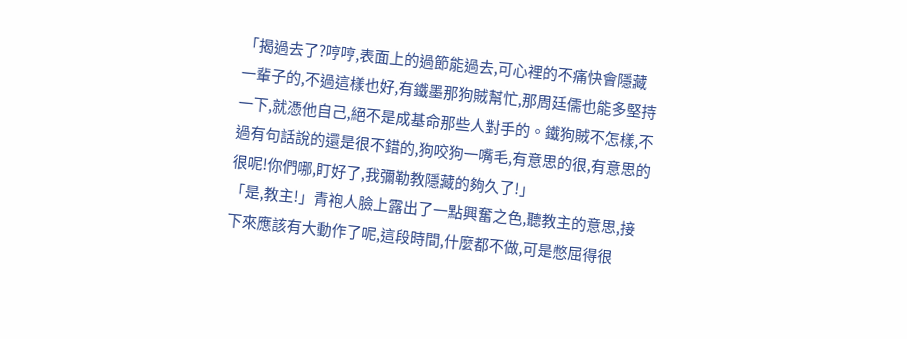「揭過去了?哼哼,表面上的過節能過去,可心裡的不痛快會隱藏一輩子的,不過這樣也好,有鐵墨那狗賊幫忙,那周廷儒也能多堅持一下,就憑他自己,絕不是成基命那些人對手的。鐵狗賊不怎樣,不過有句話說的還是很不錯的,狗咬狗一嘴毛,有意思的很,有意思的很呢!你們哪,盯好了,我彌勒教隱藏的夠久了!」
「是,教主!」青袍人臉上露出了一點興奮之色,聽教主的意思,接下來應該有大動作了呢,這段時間,什麼都不做,可是憋屈得很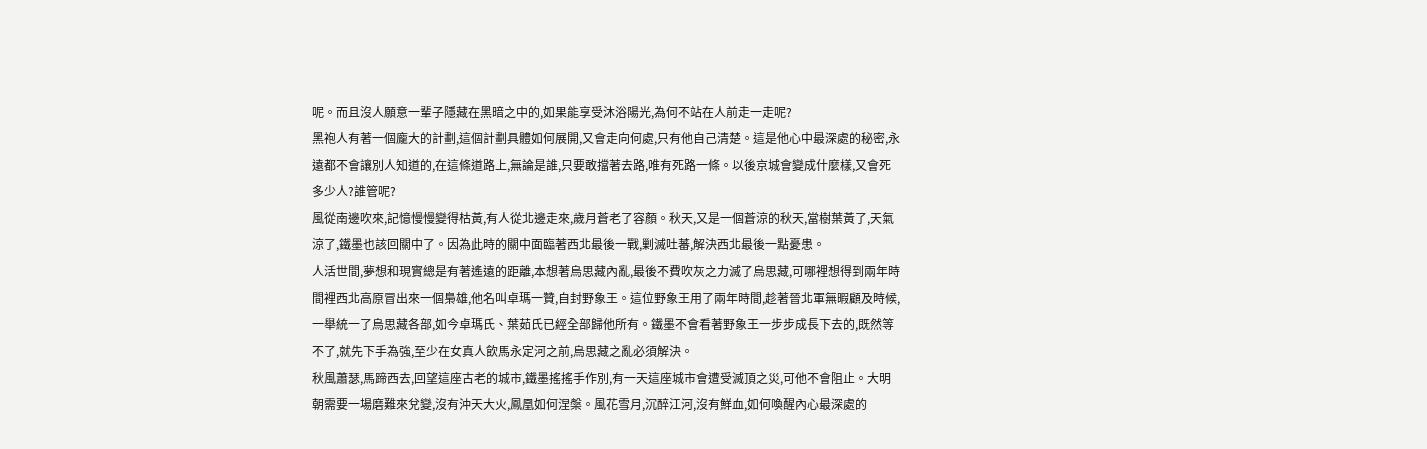呢。而且沒人願意一輩子隱藏在黑暗之中的,如果能享受沐浴陽光,為何不站在人前走一走呢?
黑袍人有著一個龐大的計劃,這個計劃具體如何展開,又會走向何處,只有他自己清楚。這是他心中最深處的秘密,永遠都不會讓別人知道的,在這條道路上,無論是誰,只要敢擋著去路,唯有死路一條。以後京城會變成什麼樣,又會死多少人?誰管呢?
風從南邊吹來,記憶慢慢變得枯黃,有人從北邊走來,歲月蒼老了容顏。秋天,又是一個蒼涼的秋天,當樹葉黃了,天氣涼了,鐵墨也該回關中了。因為此時的關中面臨著西北最後一戰,剿滅吐蕃,解決西北最後一點憂患。
人活世間,夢想和現實總是有著遙遠的距離,本想著烏思藏內亂,最後不費吹灰之力滅了烏思藏,可哪裡想得到兩年時間裡西北高原冒出來一個梟雄,他名叫卓瑪一贊,自封野象王。這位野象王用了兩年時間,趁著晉北軍無暇顧及時候,一舉統一了烏思藏各部,如今卓瑪氏、葉茹氏已經全部歸他所有。鐵墨不會看著野象王一步步成長下去的,既然等不了,就先下手為強,至少在女真人飲馬永定河之前,烏思藏之亂必須解決。
秋風蕭瑟,馬蹄西去,回望這座古老的城市,鐵墨搖搖手作別,有一天這座城市會遭受滅頂之災,可他不會阻止。大明朝需要一場磨難來兌變,沒有沖天大火,鳳凰如何涅槃。風花雪月,沉醉江河,沒有鮮血,如何喚醒內心最深處的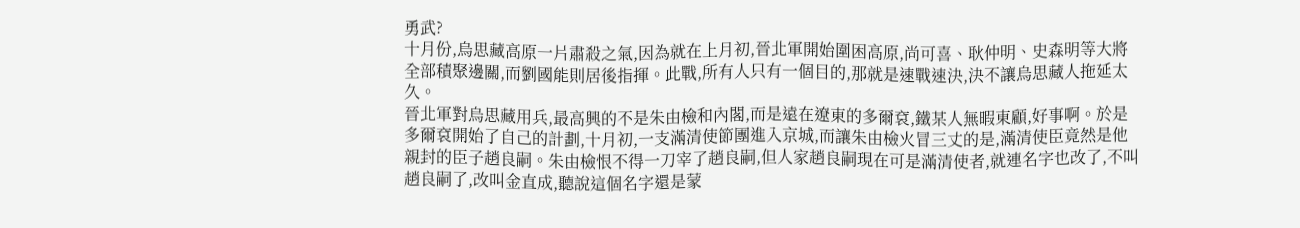勇武?
十月份,烏思藏高原一片肅殺之氣,因為就在上月初,晉北軍開始圍困高原,尚可喜、耿仲明、史森明等大將全部積聚邊關,而劉國能則居後指揮。此戰,所有人只有一個目的,那就是速戰速決,決不讓烏思藏人拖延太久。
晉北軍對烏思藏用兵,最高興的不是朱由檢和內閣,而是遠在遼東的多爾袞,鐵某人無暇東顧,好事啊。於是多爾袞開始了自己的計劃,十月初,一支滿清使節團進入京城,而讓朱由檢火冒三丈的是,滿清使臣竟然是他親封的臣子趙良嗣。朱由檢恨不得一刀宰了趙良嗣,但人家趙良嗣現在可是滿清使者,就連名字也改了,不叫趙良嗣了,改叫金直成,聽說這個名字還是蒙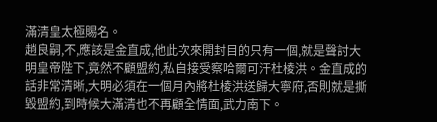滿清皇太極賜名。
趙良嗣,不,應該是金直成,他此次來開封目的只有一個,就是聲討大明皇帝陛下,竟然不顧盟約,私自接受察哈爾可汗杜棱洪。金直成的話非常清晰,大明必須在一個月內將杜棱洪送歸大寧府,否則就是撕毀盟約,到時候大滿清也不再顧全情面,武力南下。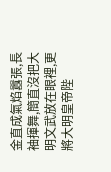金直成氣焰囂張,長袖揮舞,簡直沒把大明文武放在眼裡,更將大明皇帝陛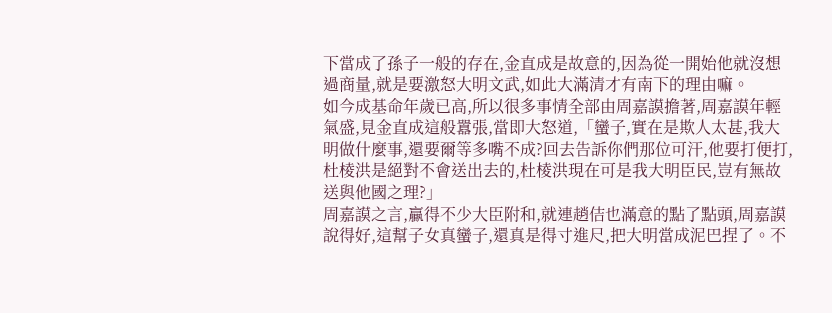下當成了孫子一般的存在,金直成是故意的,因為從一開始他就沒想過商量,就是要激怒大明文武,如此大滿清才有南下的理由嘛。
如今成基命年歲已高,所以很多事情全部由周嘉謨擔著,周嘉謨年輕氣盛,見金直成這般囂張,當即大怒道,「蠻子,實在是欺人太甚,我大明做什麼事,還要爾等多嘴不成?回去告訴你們那位可汗,他要打便打,杜棱洪是絕對不會送出去的,杜棱洪現在可是我大明臣民,豈有無故送與他國之理?」
周嘉謨之言,贏得不少大臣附和,就連趙佶也滿意的點了點頭,周嘉謨說得好,這幫子女真蠻子,還真是得寸進尺,把大明當成泥巴捏了。不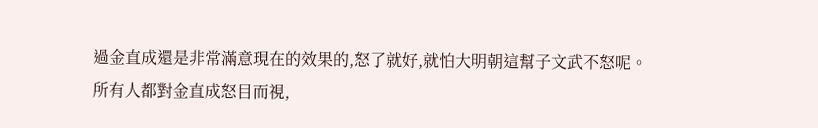過金直成還是非常滿意現在的效果的,怒了就好,就怕大明朝這幫子文武不怒呢。
所有人都對金直成怒目而視,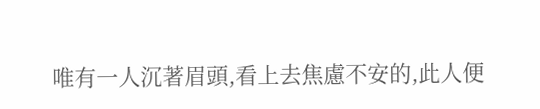唯有一人沉著眉頭,看上去焦慮不安的,此人便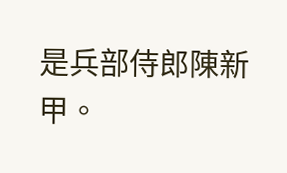是兵部侍郎陳新甲。